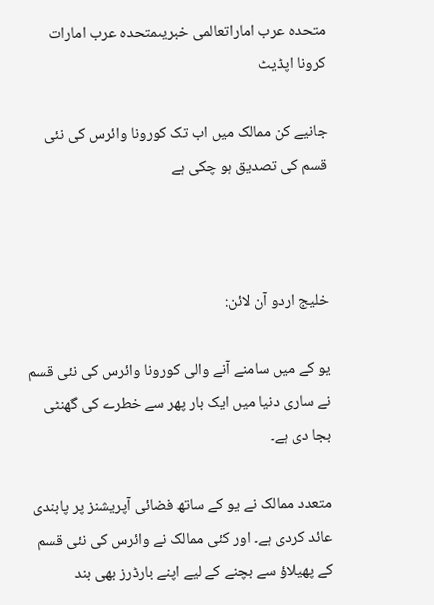متحدہ عرب اماراتعالمی خبریںمتحدہ عرب امارات کرونا اپڈیٹ

جانیے کن ممالک میں اب تک کورونا وائرس کی نئی قسم کی تصدیق ہو چکی ہے



خلیج اردو آن لائن:

یو کے میں سامنے آنے والی کورونا وائرس کی نئی قسم نے ساری دنیا میں ایک بار پھر سے خطرے کی گھنٹی بجا دی ہے۔

متعدد ممالک نے یو کے ساتھ فضائی آپریشنز پر پابندی عائد کردی ہے۔ اور کئی ممالک نے وائرس کی نئی قسم کے پھیلاؤ سے بچنے کے لیے اپنے بارڈرز بھی بند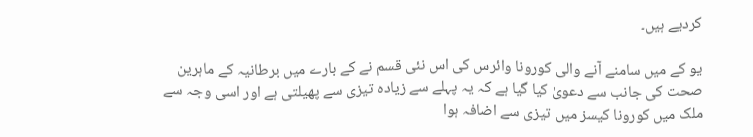کردیے ہیں۔

یو کے میں سامنے آنے والی کورونا وائرس کی اس نئی قسم نے کے بارے میں برطانیہ کے ماہرین صحت کی جانب سے دعویٰ کیا گیا ہے کہ یہ پہلے سے زیادہ تیزی سے پھیلتی ہے اور اسی وجہ سے ملک میں کورونا کیسز میں تیزی سے اضافہ ہوا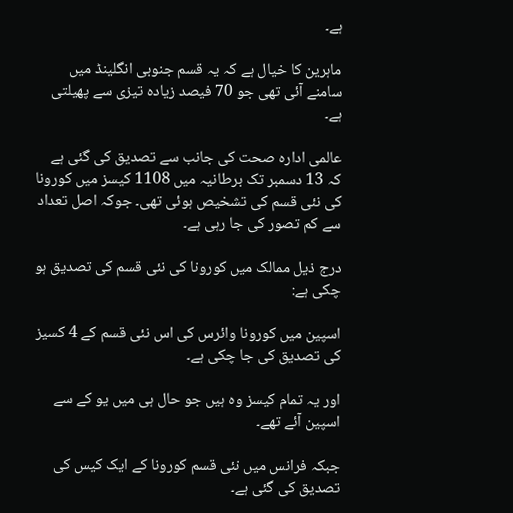ہے۔

ماہرین کا خیال ہے کہ یہ قسم جنوبی انگلینڈ میں سامنے آئی تھی جو 70 فیصد زیادہ تیزی سے پھیلتی ہے۔

عالمی ادارہ صحت کی جانب سے تصدیق کی گئی ہے کہ 13 دسمبر تک برطانیہ میں 1108 کیسز میں کورونا کی نئی قسم کی تشخیص ہوئی تھی۔ جوکہ اصل تعداد سے کم تصور کی جا رہی ہے۔

درج ذیل ممالک میں کورونا کی نئی قسم کی تصدیق ہو چکی ہے:

اسپین میں کورونا وائرس کی اس نئی قسم کے 4 کسیز کی تصدیق کی جا چکی ہے۔

اور یہ تمام کیسز وہ ہیں جو حال ہی میں یو کے سے اسپین آئے تھے۔

جبکہ فرانس میں نئی قسم کورونا کے ایک کیس کی تصدیق کی گئی ہے۔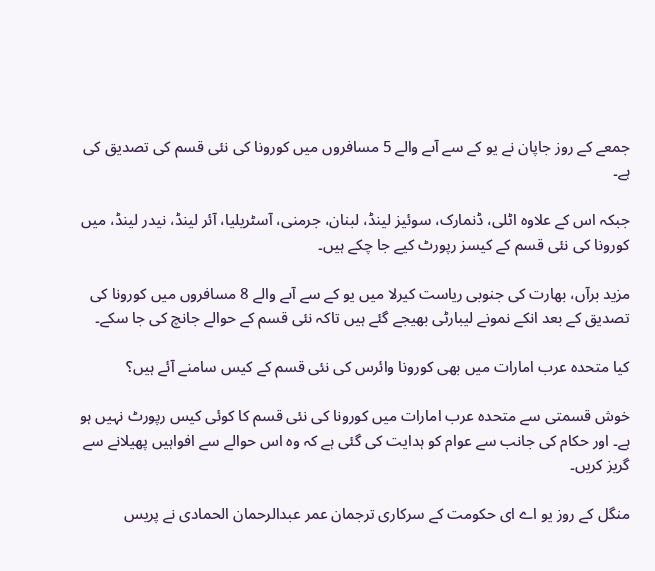جمعے کے روز جاپان نے یو کے سے آںے والے 5 مسافروں میں کورونا کی نئی قسم کی تصدیق کی ہے۔

جبکہ اس کے علاوہ اٹلی، ڈنمارک، سوئیز لینڈ، لبنان، جرمنی، آسٹریلیا، آئر لینڈ، نیدر لینڈ، میں کورونا کی نئی قسم کے کیسز رپورٹ کیے جا چکے ہیں۔

مزید برآں، بھارت کی جنوبی ریاست کیرلا میں یو کے سے آںے والے 8 مسافروں میں کورونا کی تصدیق کے بعد انکے نمونے لیبارٹی بھیجے گئے ہیں تاکہ نئی قسم کے حوالے جانچ کی جا سکے۔

کیا متحدہ عرب امارات میں بھی کورونا وائرس کی نئی قسم کے کیس سامنے آئے ہیں؟

خوش قسمتی سے متحدہ عرب امارات میں کورونا کی نئی قسم کا کوئی کیس رپورٹ نہیں ہو ہے۔ اور حکام کی جانب سے عوام کو ہدایت کی گئی ہے کہ وہ اس حوالے سے افواہیں پھیلانے سے گریز کریں۔

منگل کے روز یو اے ای حکومت کے سرکاری ترجمان عمر عبدالرحمان الحمادی نے پریس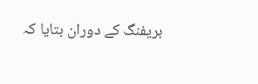بریفنگ کے دوران بتایا کہ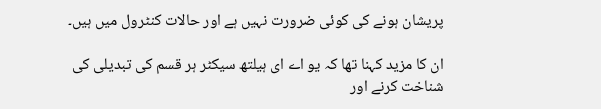پریشان ہونے کی کوئی ضرورت نہیں ہے اور حالات کنٹرول میں ہیں۔

ان کا مزید کہنا تھا کہ یو اے ای ہیلتھ سیکٹر ہر قسم کی تبدیلی کی شناخت کرنے اور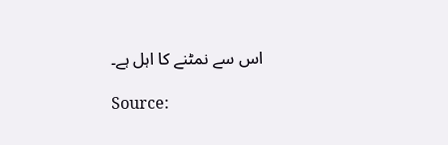اس سے نمٹنے کا اہل ہے۔

Source: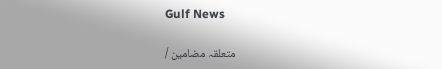Gulf News

متعلقہ مضامین /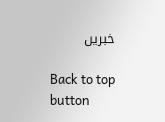خبریں

Back to top button